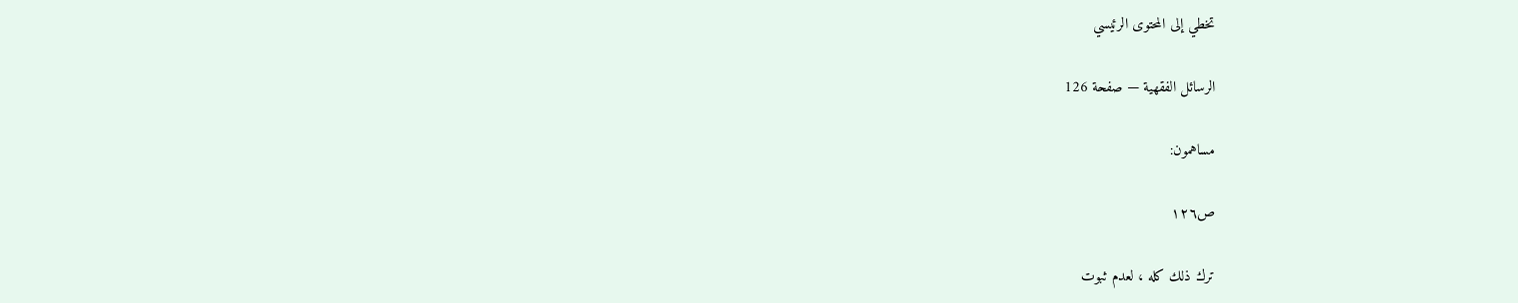تخطي إلى المحتوى الرئيسي

الرسائل الفقهية — صفحة 126

مساهمون:

ص١٢٦

ترك ذلك كله ، لعدم ثبوت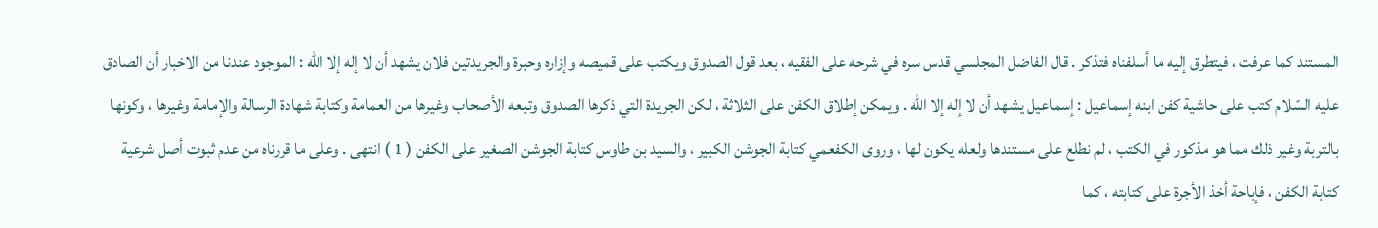المستند كما عرفت ، فيتطرق إليه ما أسلفناه فتذكر . قال الفاضل المجلسي قدس سره في شرحه على الفقيه ، بعد قول الصدوق ويكتب على قميصه وإزاره وحبرة والجريدتين فلان يشهد أن لا إله إلا الله : الموجود عندنا من الاخبار أن الصادق عليه السّلام كتب على حاشية كفن ابنه إسماعيل : إسماعيل يشهد أن لا إله إلا الله . ويمكن إطلاق الكفن على الثلاثة ، لكن الجريدة التي ذكرها الصدوق وتبعه الأصحاب وغيرها من العمامة وكتابة شهادة الرسالة والإمامة وغيرها ، وكونها بالتربة وغير ذلك مما هو مذكور في الكتب ، لم نطلع على مستندها ولعله يكون لها ، وروى الكفعمي كتابة الجوشن الكبير ، والسيد بن طاوس كتابة الجوشن الصغير على الكفن ( 1 ) انتهى . وعلى ما قررناه من عدم ثبوت أصل شرعية كتابة الكفن ، فإباحة أخذ الأجرة على كتابته ، كما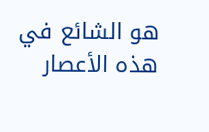هو الشائع في هذه الأعصار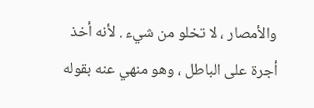والأمصار ، لا تخلو من شيء . لأنه أخذ أجرة على الباطل ، وهو منهي عنه بقوله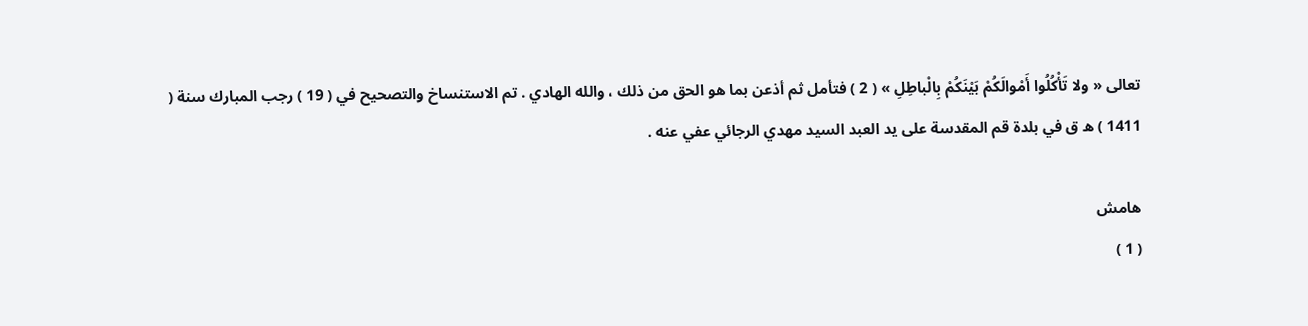تعالى « ولا تَأْكُلُوا أَمْوالَكُمْ بَيْنَكُمْ بِالْباطِلِ » ( 2 ) فتأمل ثم أذعن بما هو الحق من ذلك ، والله الهادي . تم الاستنساخ والتصحيح في ( 19 ) رجب المبارك سنة ( 1411 ) ه ق في بلدة قم المقدسة على يد العبد السيد مهدي الرجائي عفي عنه .

هامش
( 1 )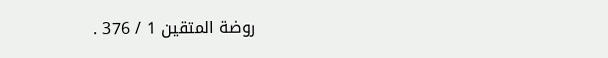روضة المتقين 1 / 376 .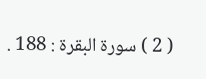( 2 ) سورة البقرة : 188 .